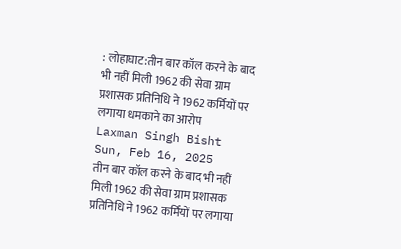: लोहाघाट:तीन बार कॉल करने के बाद भी नहीं मिली 1962 की सेवा ग्राम प्रशासक प्रतिनिधि ने 1962 कर्मियों पर लगाया धमकाने का आरोप
Laxman Singh Bisht
Sun, Feb 16, 2025
तीन बार कॉल करने के बाद भी नहीं मिली 1962 की सेवा ग्राम प्रशासक प्रतिनिधि ने 1962 कर्मियों पर लगाया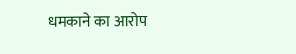धमकाने का आरोप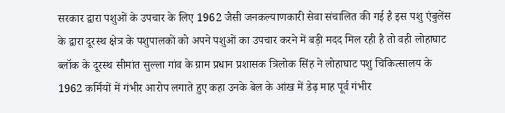सरकार द्वारा पशुओं के उपचार के लिए 1962 जैसी जनकल्याणकारी सेवा संचालित की गई है इस पशु एंबुलेंस के द्वारा दूरस्थ क्षेत्र के पशुपालकों को अपने पशुओं का उपचार करने में बड़ी मदद मिल रही है तो वही लोहाघाट ब्लॉक के दूरस्थ सीमांत सुल्ला गांव के ग्राम प्रधान प्रशासक त्रिलोक सिंह ने लोहाघाट पशु चिकित्सालय के 1962 कर्मियों में गंभीर आरोप लगाते हुए कहा उनके बेल के आंख में डेढ़ माह पूर्व गंभीर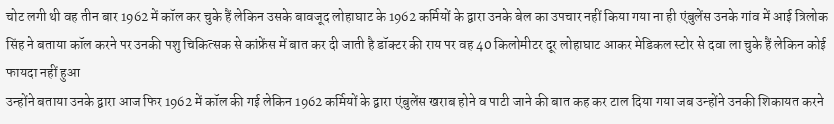चोट लगी थी वह तीन बार 1962 में कॉल कर चुके हैं लेकिन उसके बावजूद लोहाघाट के 1962 कर्मियों के द्वारा उनके बेल का उपचार नहीं किया गया ना ही एंबुलेंस उनके गांव में आई त्रिलोक सिंह ने बताया कॉल करने पर उनकी पशु चिकित्सक से कांफ्रेंस में बात कर दी जाती है डॉक्टर की राय पर वह 40 किलोमीटर दूर लोहाघाट आकर मेडिकल स्टोर से दवा ला चुके हैं लेकिन कोई फायदा नहीं हुआ
उन्होंने बताया उनके द्वारा आज फिर 1962 में कॉल की गई लेकिन 1962 कर्मियों के द्वारा एंबुलेंस खराब होने व पाटी जाने की बात कह कर टाल दिया गया जब उन्होंने उनकी शिकायत करने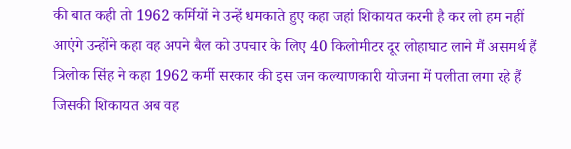की बात कही तो 1962 कर्मियों ने उन्हें धमकाते हुए कहा जहां शिकायत करनी है कर लो हम नहीं आएंगे उन्होंने कहा वह अपने बैल को उपचार के लिए 40 किलोमीटर दूर लोहाघाट लाने मैं असमर्थ हैं त्रिलोक सिंह ने कहा 1962 कर्मी सरकार की इस जन कल्याणकारी योजना में पलीता लगा रहे हैं जिसकी शिकायत अब वह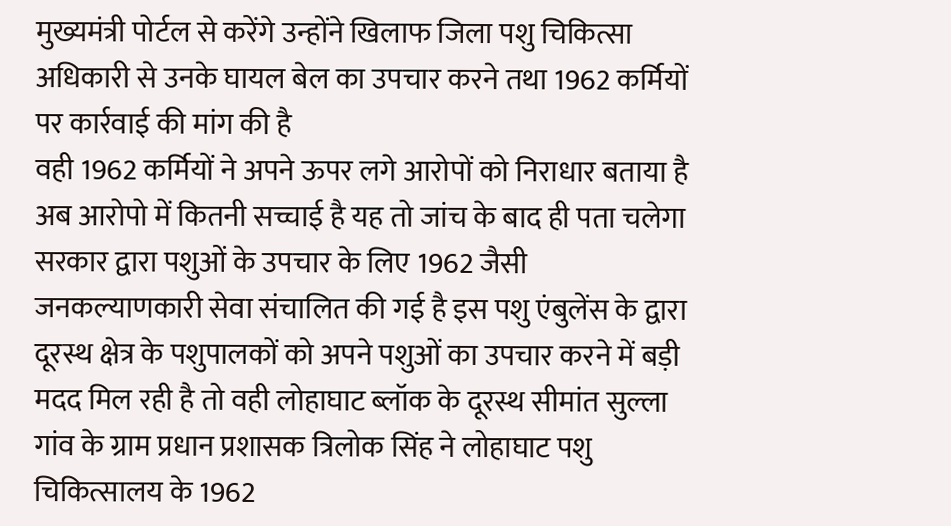मुख्यमंत्री पोर्टल से करेंगे उन्होंने खिलाफ जिला पशु चिकित्सा अधिकारी से उनके घायल बेल का उपचार करने तथा 1962 कर्मियों पर कार्रवाई की मांग की है
वही 1962 कर्मियों ने अपने ऊपर लगे आरोपों को निराधार बताया है अब आरोपो में कितनी सच्चाई है यह तो जांच के बाद ही पता चलेगा
सरकार द्वारा पशुओं के उपचार के लिए 1962 जैसी जनकल्याणकारी सेवा संचालित की गई है इस पशु एंबुलेंस के द्वारा दूरस्थ क्षेत्र के पशुपालकों को अपने पशुओं का उपचार करने में बड़ी मदद मिल रही है तो वही लोहाघाट ब्लॉक के दूरस्थ सीमांत सुल्ला गांव के ग्राम प्रधान प्रशासक त्रिलोक सिंह ने लोहाघाट पशु चिकित्सालय के 1962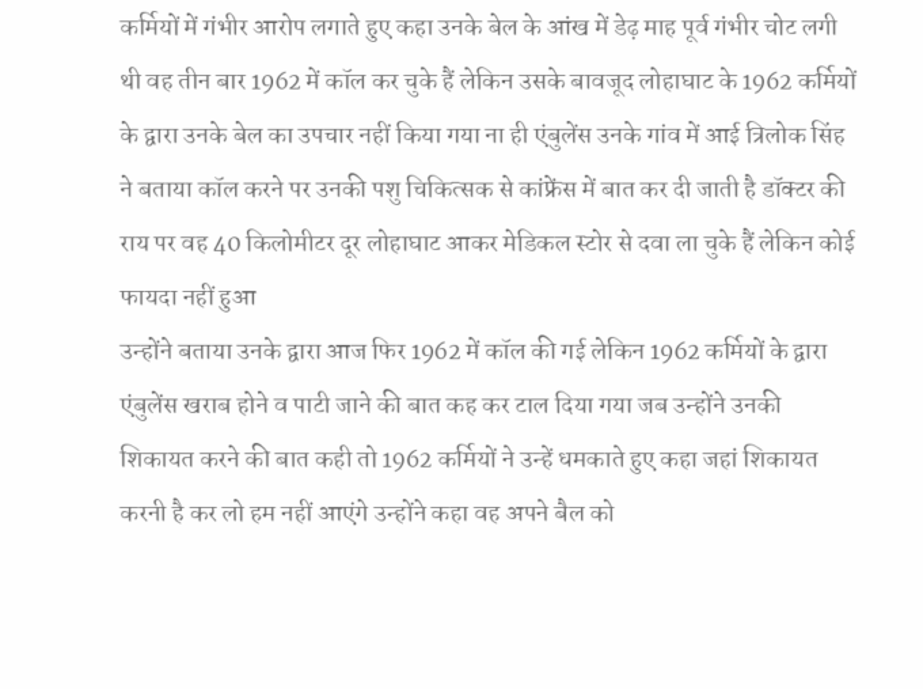कर्मियों में गंभीर आरोप लगाते हुए कहा उनके बेल के आंख में डेढ़ माह पूर्व गंभीर चोट लगी थी वह तीन बार 1962 में कॉल कर चुके हैं लेकिन उसके बावजूद लोहाघाट के 1962 कर्मियों के द्वारा उनके बेल का उपचार नहीं किया गया ना ही एंबुलेंस उनके गांव में आई त्रिलोक सिंह ने बताया कॉल करने पर उनकी पशु चिकित्सक से कांफ्रेंस में बात कर दी जाती है डॉक्टर की राय पर वह 40 किलोमीटर दूर लोहाघाट आकर मेडिकल स्टोर से दवा ला चुके हैं लेकिन कोई फायदा नहीं हुआ
उन्होंने बताया उनके द्वारा आज फिर 1962 में कॉल की गई लेकिन 1962 कर्मियों के द्वारा एंबुलेंस खराब होने व पाटी जाने की बात कह कर टाल दिया गया जब उन्होंने उनकी शिकायत करने की बात कही तो 1962 कर्मियों ने उन्हें धमकाते हुए कहा जहां शिकायत करनी है कर लो हम नहीं आएंगे उन्होंने कहा वह अपने बैल को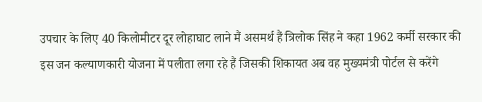उपचार के लिए 40 किलोमीटर दूर लोहाघाट लाने मैं असमर्थ हैं त्रिलोक सिंह ने कहा 1962 कर्मी सरकार की इस जन कल्याणकारी योजना में पलीता लगा रहे हैं जिसकी शिकायत अब वह मुख्यमंत्री पोर्टल से करेंगे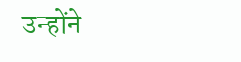उन्होंने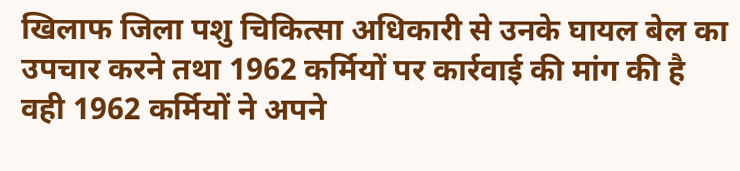खिलाफ जिला पशु चिकित्सा अधिकारी से उनके घायल बेल का उपचार करने तथा 1962 कर्मियों पर कार्रवाई की मांग की है
वही 1962 कर्मियों ने अपने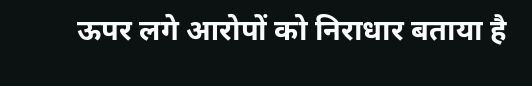ऊपर लगे आरोपों को निराधार बताया है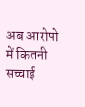अब आरोपो में कितनी सच्चाई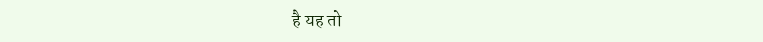है यह तो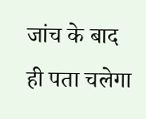जांच के बाद ही पता चलेगा